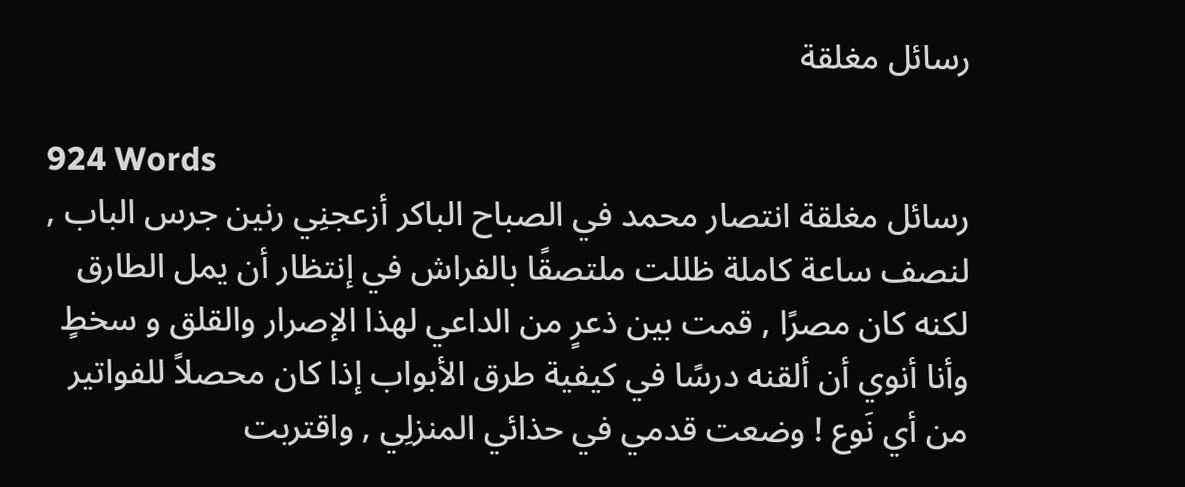رسائل مغلقة

924 Words
رسائل مغلقة انتصار محمد في الصباح الباكر أزعجنِي رنين جرس الباب , لنصف ساعة كاملة ظللت ملتصقًا بالفراش في إنتظار أن يمل الطارق لكنه كان مصرًا , قمت بين ذعرٍ من الداعي لهذا الإصرار والقلق و سخطٍ وأنا أنوي أن ألقنه درسًا في كيفية طرق الأبواب إذا كان محصلاً للفواتير من أي نَوع ! وضعت قدمي في حذائي المنزلِي , واقتربت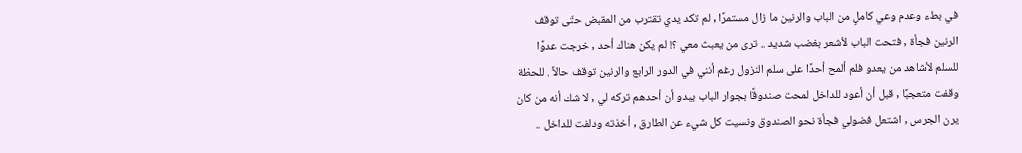في بطء وعدم وعي كاملٍ من الباب والرنين ما زال مستمرًا , لم تكد يدي تقترب من المقبض حتّى توقف الرنين فجأة , فتحت الباب لأشعر بغضب شديد .. ترى من يعبث معي ؟! لم يكن هناك أحد , خرجت عدوًا للسلم لأشاهد من يعدو فلم ألمح أحدًا على سلم النزول رغم أنني في الدور الرابع والرنين توقف حالاً . للحظة وقفت متعجبًا , قبل أن أعود للداخل لمحت صندوقًا بجوار الباب يبدو أن أحدهم تركه لي , لا شك أنه من كان يرن الجرس , اشتعل فضولي فجأة نحو الصندوق ونسيت كل شيء عن الطارق , أخذته ودلفت للداخل ..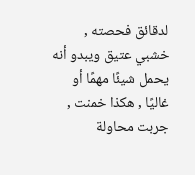لدقائق فحصته , خشبي عتيق ويبدو أنه يحمل شيئًا مهمًا أو غاليًا , هكذا خمنت , جربت محاولة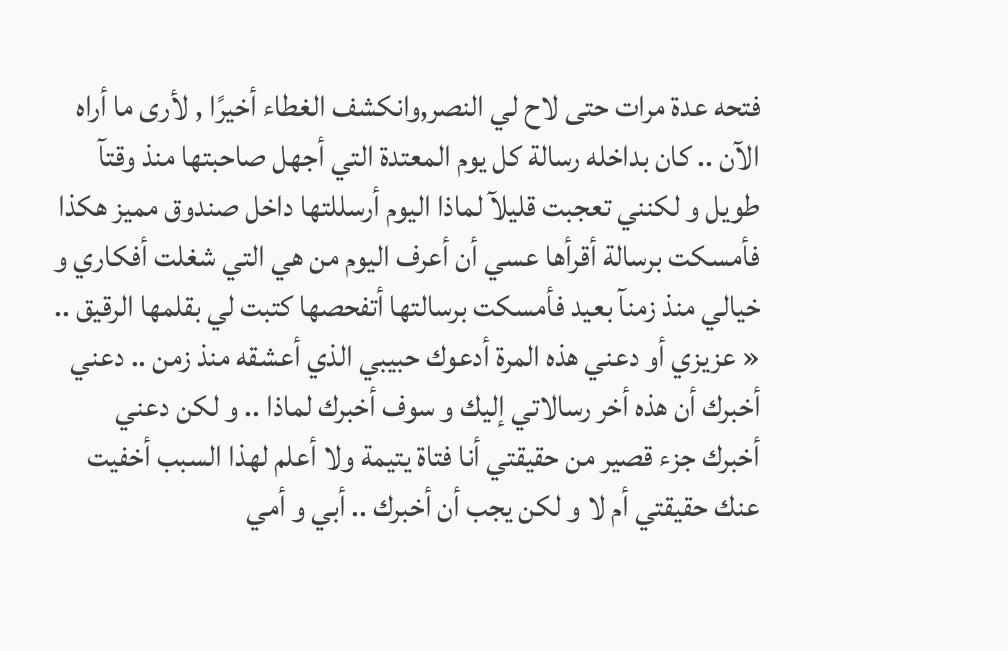فتحه عدة مرات حتى لاح لي النصر,وانكشف الغطاء أخيرًا , لأرى ما أراه الآن .. كان بداخله رسالة كل يوم المعتدة التي أجهل صاحبتها منذ وقتآ طويل و لكنني تعجبت قليلآ لماذا اليوم أرسللتها داخل صندوق مميز هكذا فأمسكت برسالة أقرأها عسي أن أعرف اليوم من هي التي شغلت أفكاري و خيالي منذ زمنآ بعيد فأمسكت برسالتها أتفحصها كتبت لي بقلمها الرقيق .. « عزيزي أو دعني هذه المرة أدعوك حبيبي الذي أعشقه منذ زمن .. دعني أخبرك أن هذه أخر رسالاتي إليك و سوف أخبرك لماذا .. و لكن دعني أخبرك جزء قصير من حقيقتي أنا فتاة يتيمة ولا أعلم لهذا السبب أخفيت عنك حقيقتي أم لا و لكن يجب أن أخبرك .. أبي و أمي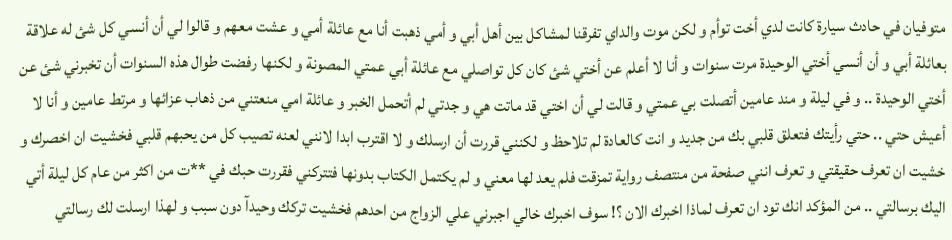متوفيان في حادث سيارة كانت لدي أخت توأم و لكن موت والداي تفرقنا لمشاكل بين أهل أبي و أمي ذهبت أنا مع عائلة أمي و عشت معهم و قالوا لي أن أنسي كل شئ له علاقة بعائلة أبي و أن أنسي أختي الوحيدة مرت سنوات و أنا لا أعلم عن أختي شئ كان كل تواصلي مع عائلة أبي عمتي المصونة و لكنها رفضت طوال هذه السنوات أن تخبرني شئ عن أختي الوحيدة .. و في ليلة و مند عامين أتصلت بي عمتي و قالت لي أن اختي قد ماتت هي و جدتي لم أتحمل الخبر و عائلة امي منعتني من ذهاب عزائها و مرتط عامين و أنا لا أعيش حتي .. حتي رأيتك فتعلق قلبي بك من جديد و انت كالعادة لم تلاحظ و لكنني قررت أن ارسلك و لا اقترب ابدا لانني لعنه تصيب كل من يحبهم قلبي فخشيت ان اخصرك و خشيت ان تعرف حقيقتي و تعرف انني صفحة من منتصف رواية تمزقت فلم يعد لها معني و لم يكتمل الكتاب بدونها فتتركني فقررت حبك في **ت من اكثر من عام كل ليلة أتي اليك برسالتي .. من المؤكد انك تود ان تعرف لماذا اخبرك الان ؟! سوف اخبرك خالي اجبرني علي الزواج من احدهم فخشيت تركك وحيدآ دون سبب و لهذا ارسلت لك رسالتي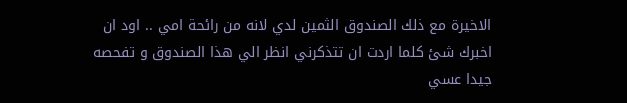الاخيرة مع ذلك الصندوق الثمين لدي لانه من رائحة امي .. اود ان اخبرك شئ كلما اردت ان تتذكرني انظر الي هذا الصندوق و تفحصه جيدا عسي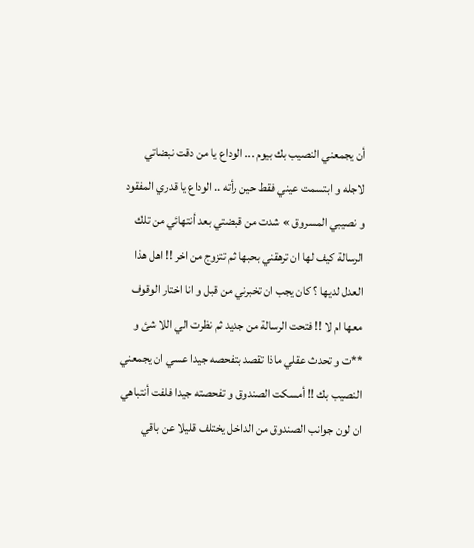أن يجمعني النصيب بك بيوم ... الوداع يا من دقت نبضاتي لاجله و ابتسمت عيني فقط حين رأته .. الوداع يا قدري المفقود و نصيبي المسروق » شدت من قبضتي بعد أنتهائي من تلك الرسالة كيف لها ان ترهقني بحبها ثم تتزوج من اخر !! اهل هذا العدل لديها ؟ كان يجب ان تخبرني من قبل و انا اختار الوقوف معها ام لا !! فتحت الرسالة من جديد ثم نظرت الي اللا شئ و **ت و تحدث عقلي ماذا تقصد بتفحصه جيدا عسي ان يجمعني النصيب بك !! أمسكت الصندوق و تفحصته جيدا فلفت أنتباهي ان لون جوانب الصندوق من الداخل يختلف قليلا عن باقي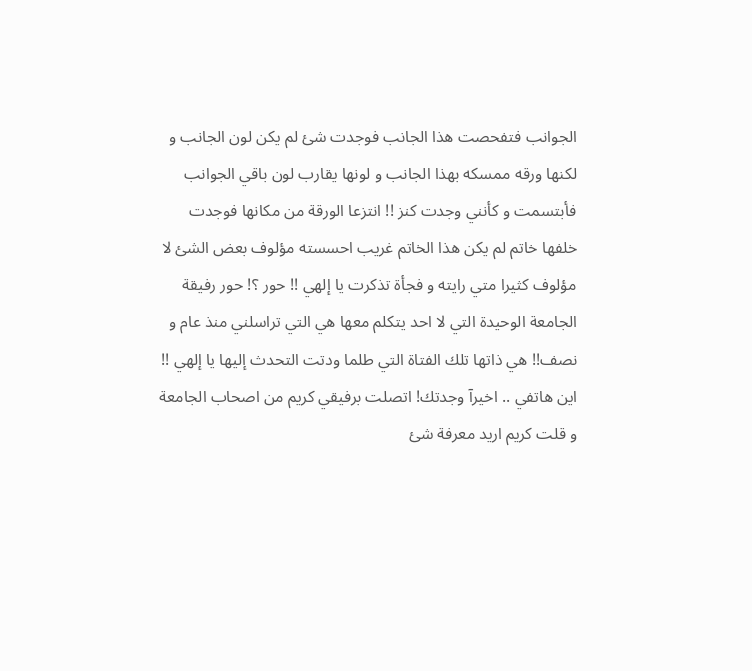الجوانب فتفحصت هذا الجانب فوجدت شئ لم يكن لون الجانب و لكنها ورقه ممسكه بهذا الجانب و لونها يقارب لون باقي الجوانب فأبتسمت و كأنني وجدت كنز !! انتزعا الورقة من مكانها فوجدت خلفها خاتم لم يكن هذا الخاتم غريب احسسته مؤلوف بعض الشئ لا مؤلوف كثيرا متي رايته و فجأة تذكرت يا إلهي !! حور ؟! حور رفيقة الجامعة الوحيدة التي لا احد يتكلم معها هي التي تراسلني منذ عام و نصف!! هي ذاتها تلك الفتاة التي طلما ودتت التحدث إليها يا إلهي !! اين هاتفي .. اخيرآ وجدتك! اتصلت برفيقي كريم من اصحاب الجامعة و قلت كريم اريد معرفة شئ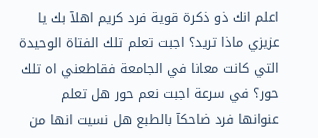اعلم انك ذو ذكرة قوية فرد كريم اهلآ بك يا عزيزي ماذا تريد؟ اجبت تعلم تلك الفتاة الوحيدة التي كانت معانا في الجامعة فقاطعني اه تلك حور؟ في سرعة اجبت نعم حور هل تعلم عنوانها فرد ضاحكآ بالطبع هل نسيت انها من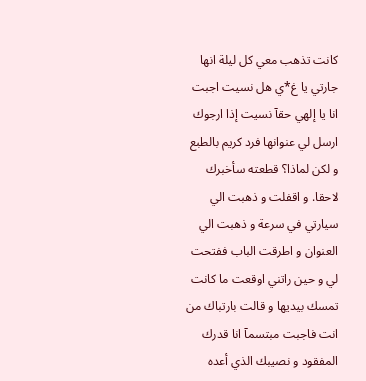كانت تذهب معي كل ليلة انها جارتي يا غ*ي هل نسيت اجبت انا يا إلهي حقآ نسيت إذا ارجوك ارسل لي عنوانها فرد كريم بالطبع و لكن لماذا؟ قطعته سأخبرك لاحقا. و اقفلت و ذهبت الي سيارتي في سرعة و ذهبت الي العنوان و اطرقت الباب ففتحت لي و حين راتني اوقعت ما كانت تمسك بيديها و قالت بارتباك من انت فاجبت مبتسمآ انا قدرك المفقود و نصيبك الذي أعده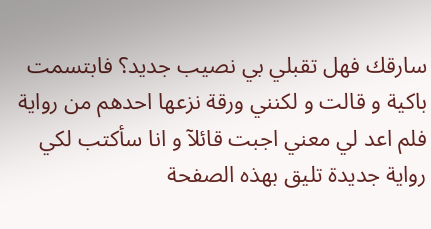سارقك فهل تقبلي بي نصيب جديد؟ فابتسمت باكية و قالت و لكنني ورقة نزعها احدهم من رواية فلم اعد لي معني اجبت قائلآ و انا سأكتب لكي رواية جديدة تليق بهذه الصفحة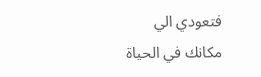فتعودي الي مكانك في الحياة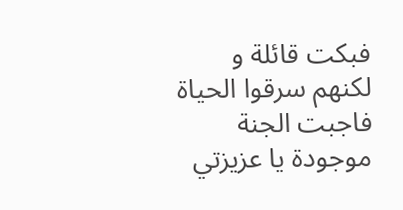فبكت قائلة و لكنهم سرقوا الحياة فاجبت الجنة موجودة يا عزيزتي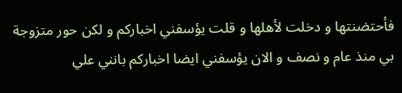فأحتضنتها و دخلت لأهلها و قلت يؤسفني اخباركم و لكن حور متزوجة بي منذ عام و نصف و الان يؤسفني ايضا اخباركم بانني علي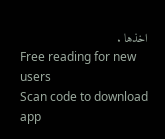اخذها .
Free reading for new users
Scan code to download app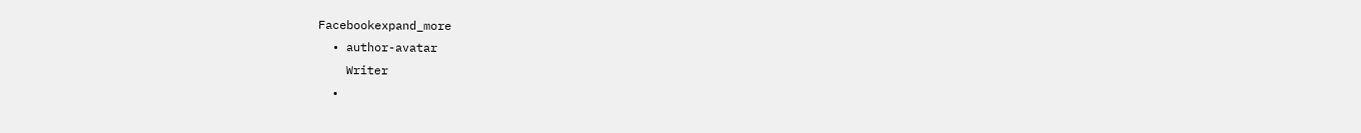Facebookexpand_more
  • author-avatar
    Writer
  •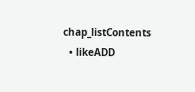chap_listContents
  • likeADD